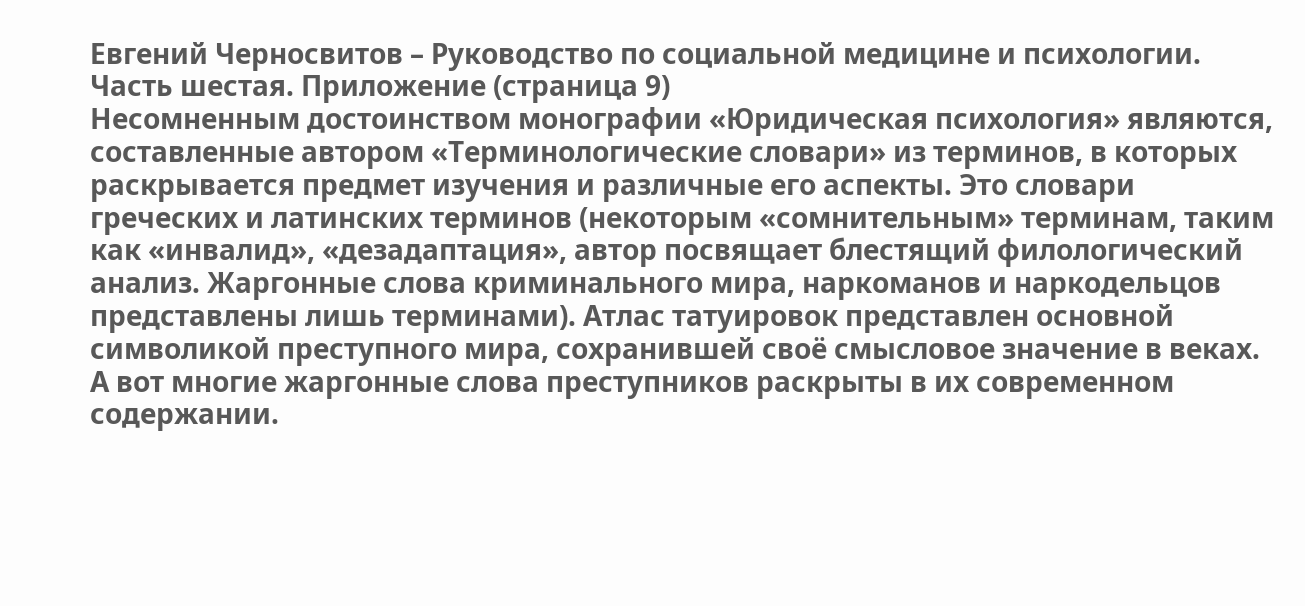Евгений Черносвитов – Руководство по социальной медицине и психологии. Часть шестая. Приложение (страница 9)
Несомненным достоинством монографии «Юридическая психология» являются, составленные автором «Терминологические словари» из терминов, в которых раскрывается предмет изучения и различные его аспекты. Это словари греческих и латинских терминов (некоторым «сомнительным» терминам, таким как «инвалид», «дезадаптация», автор посвящает блестящий филологический анализ. Жаргонные слова криминального мира, наркоманов и наркодельцов представлены лишь терминами). Атлас татуировок представлен основной символикой преступного мира, сохранившей своё смысловое значение в веках. А вот многие жаргонные слова преступников раскрыты в их современном содержании.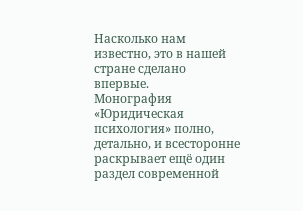Насколько нам известно, это в нашей стране сделано впервые.
Монография «Юридическая психология» полно, детально, и всесторонне раскрывает ещё один раздел современной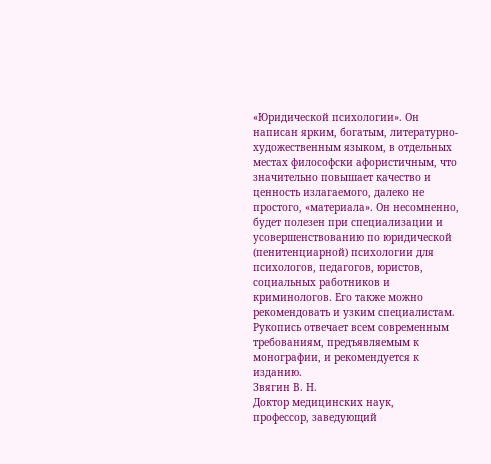«Юридической психологии». Он написан ярким, богатым, литературно-художественным языком, в отдельных местах философски афористичным, что значительно повышает качество и ценность излагаемого, далеко не простого, «материала». Он несомненно, будет полезен при специализации и усовершенствованию по юридической (пенитенциарной) психологии для психологов, педагогов, юристов, социальных работников и криминологов. Его также можно рекомендовать и узким специалистам.
Рукопись отвечает всем современным требованиям, предъявляемым к монографии, и рекомендуется к изданию.
Звягин В. Н.
Доктор медицинских наук,
профессор, заведующий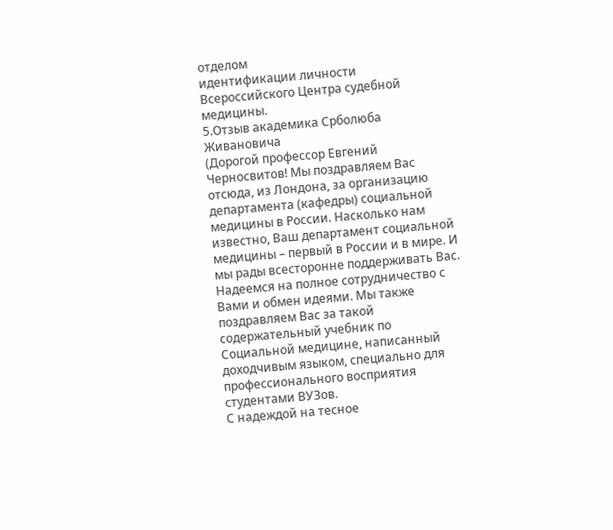отделом
идентификации личности Всероссийского Центра судебной медицины.
5.Отзыв академика Срболюба Живановича
(Дорогой профессор Евгений Черносвитов! Мы поздравляем Вас отсюда, из Лондона, за организацию департамента (кафедры) социальной медицины в России. Насколько нам известно, Ваш департамент социальной медицины – первый в России и в мире. И мы рады всесторонне поддерживать Вас. Надеемся на полное сотрудничество с Вами и обмен идеями. Мы также поздравляем Вас за такой содержательный учебник по Социальной медицине, написанный доходчивым языком, специально для профессионального восприятия студентами ВУЗов.
С надеждой на тесное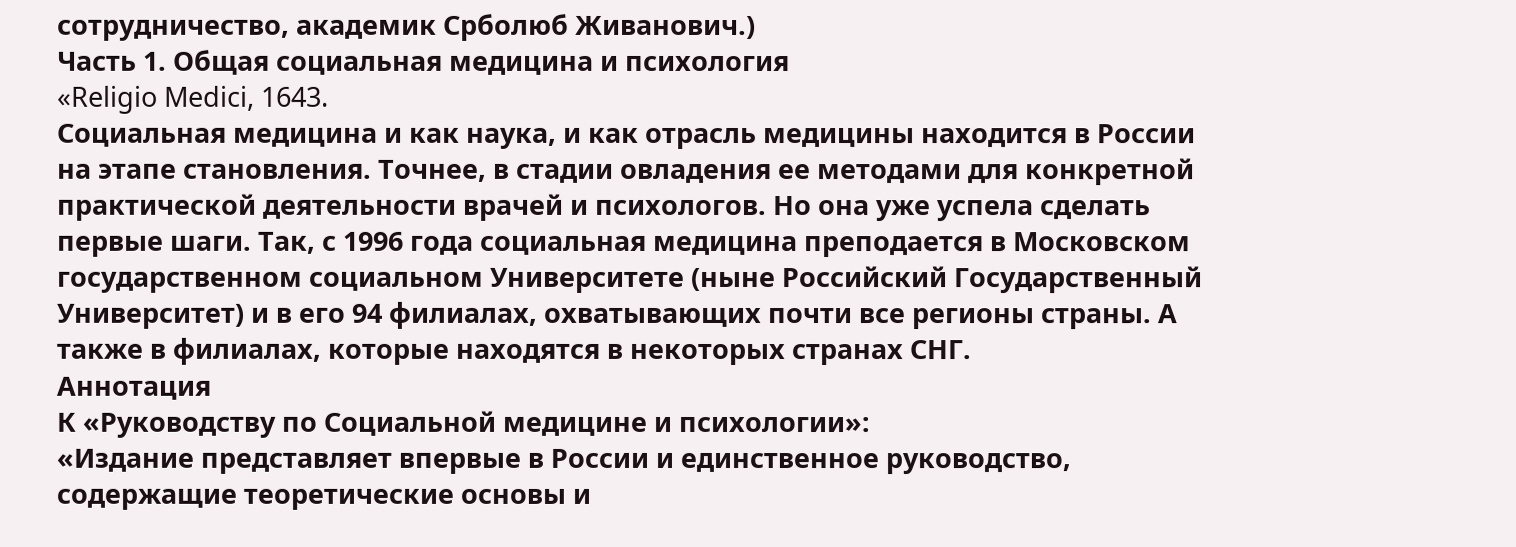сотрудничество, академик Срболюб Живанович.)
Часть 1. Общая социальная медицина и психология
«Religio Medici, 1643.
Социальная медицина и как наука, и как отрасль медицины находится в России на этапе становления. Точнее, в стадии овладения ее методами для конкретной практической деятельности врачей и психологов. Но она уже успела сделать первые шаги. Так, с 1996 года социальная медицина преподается в Московском государственном социальном Университете (ныне Российский Государственный Университет) и в его 94 филиалах, охватывающих почти все регионы страны. А также в филиалах, которые находятся в некоторых странах СНГ.
Аннотация
К «Руководству по Социальной медицине и психологии»:
«Издание представляет впервые в России и единственное руководство, содержащие теоретические основы и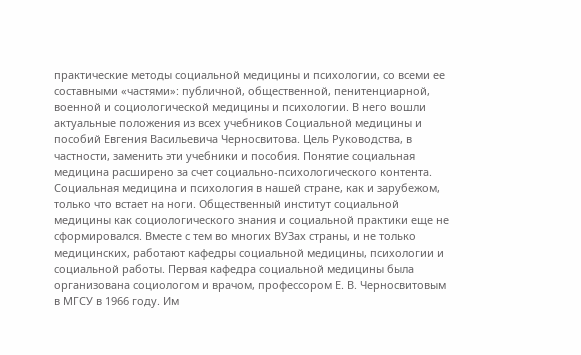практические методы социальной медицины и психологии, со всеми ее составными «частями»: публичной, общественной, пенитенциарной, военной и социологической медицины и психологии. В него вошли актуальные положения из всех учебников Социальной медицины и пособий Евгения Васильевича Черносвитова. Цель Руководства, в частности, заменить эти учебники и пособия. Понятие социальная медицина расширено за счет социально-психологического контента.
Социальная медицина и психология в нашей стране, как и зарубежом, только что встает на ноги. Общественный институт социальной медицины как социологического знания и социальной практики еще не сформировался. Вместе с тем во многих ВУЗах страны, и не только медицинских, работают кафедры социальной медицины, психологии и социальной работы. Первая кафедра социальной медицины была организована социологом и врачом, профессором Е. В. Черносвитовым в МГСУ в 1966 году. Им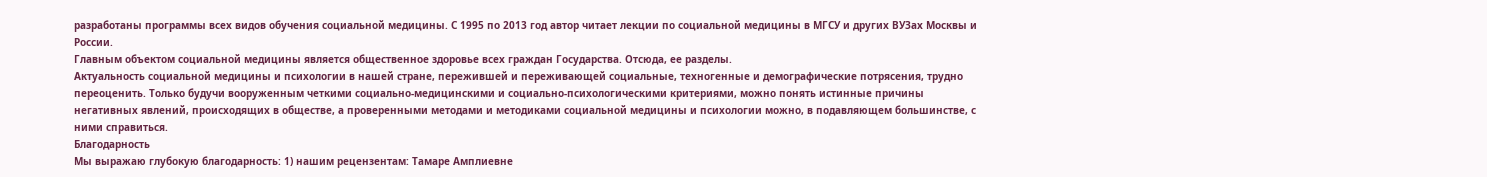разработаны программы всех видов обучения социальной медицины. С 1995 по 2013 год автор читает лекции по социальной медицины в МГСУ и других ВУЗах Москвы и России.
Главным объектом социальной медицины является общественное здоровье всех граждан Государства. Отсюда, ее разделы.
Актуальность социальной медицины и психологии в нашей стране, пережившей и переживающей социальные, техногенные и демографические потрясения, трудно переоценить. Только будучи вооруженным четкими социально-медицинскими и социально-психологическими критериями, можно понять истинные причины негативных явлений, происходящих в обществе, а проверенными методами и методиками социальной медицины и психологии можно, в подавляющем большинстве, с ними справиться.
Благодарность
Мы выражаю глубокую благодарность: 1) нашим рецензентам: Тамаре Амплиевне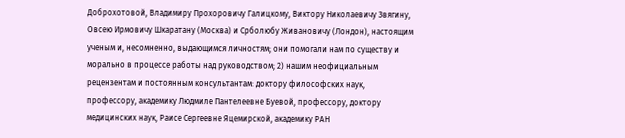Доброхотовой, Владимиру Прохоровичу Галицкому, Виктору Николаевичу Звягину, Овсею Ирмовичу Шкаратану (Москва) и Срболюбу Живановичу (Лондон), настоящим ученым и, несомненно, выдающимся личностям; они помогали нам по существу и морально в процессе работы над руководством; 2) нашим неофициальным рецензентам и постоянным консультантам: доктору философских наук, профессору, академику Людмиле Пантелеевне Буевой, профессору, доктору медицинских наук, Раисе Сергеевне Яцемирской, академику РАН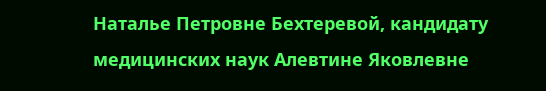Наталье Петровне Бехтеревой, кандидату медицинских наук Алевтине Яковлевне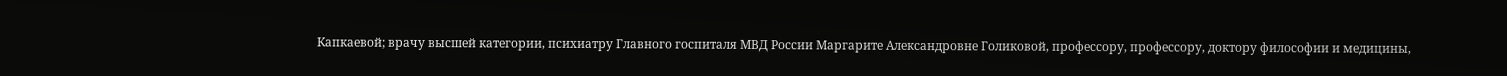Капкаевой; врачу высшей категории, психиатру Главного госпиталя МВД России Маргарите Александровне Голиковой, профессору, профессору, доктору философии и медицины,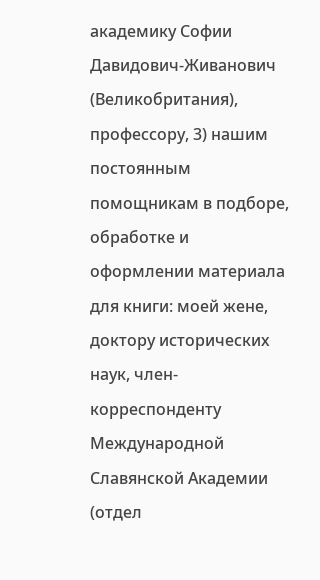академику Софии Давидович-Живанович (Великобритания), профессору, 3) нашим постоянным помощникам в подборе, обработке и оформлении материала для книги: моей жене, доктору исторических наук, член-корреспонденту Международной Славянской Академии (отдел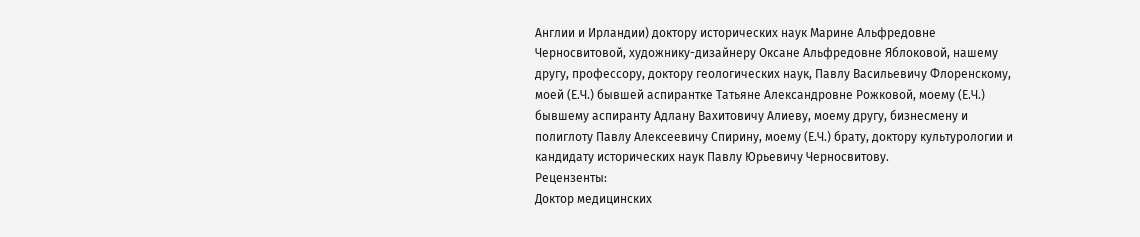Англии и Ирландии) доктору исторических наук Марине Альфредовне Черносвитовой, художнику-дизайнеру Оксане Альфредовне Яблоковой, нашему другу, профессору, доктору геологических наук, Павлу Васильевичу Флоренскому, моей (Е.Ч.) бывшей аспирантке Татьяне Александровне Рожковой, моему (Е.Ч.) бывшему аспиранту Адлану Вахитовичу Алиеву, моему другу, бизнесмену и полиглоту Павлу Алексеевичу Спирину, моему (Е.Ч.) брату, доктору культурологии и кандидату исторических наук Павлу Юрьевичу Черносвитову.
Рецензенты:
Доктор медицинских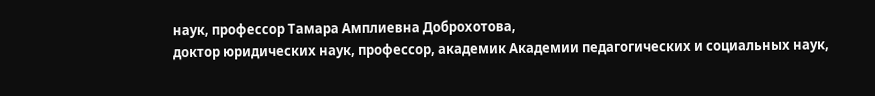наук, профессор Тамара Амплиевна Доброхотова,
доктор юридических наук, профессор, академик Академии педагогических и социальных наук,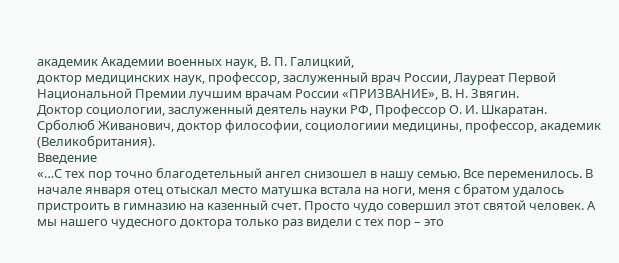академик Академии военных наук, В. П. Галицкий,
доктор медицинских наук, профессор, заслуженный врач России, Лауреат Первой Национальной Премии лучшим врачам России «ПРИЗВАНИЕ», В. Н. Звягин.
Доктор социологии, заслуженный деятель науки РФ, Профессор О. И. Шкаратан.
Срболюб Живанович, доктор философии, социологиии медицины, профессор, академик (Великобритания).
Введение
«…С тех пор точно благодетельный ангел снизошел в нашу семью. Все переменилось. В начале января отец отыскал место матушка встала на ноги, меня с братом удалось пристроить в гимназию на казенный счет. Просто чудо совершил этот святой человек. А мы нашего чудесного доктора только раз видели с тех пор – это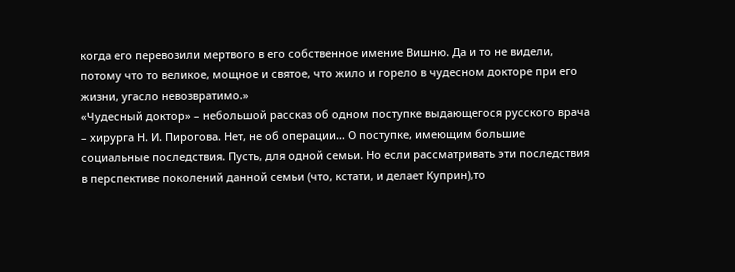когда его перевозили мертвого в его собственное имение Вишню. Да и то не видели, потому что то великое, мощное и святое, что жило и горело в чудесном докторе при его жизни, угасло невозвратимо.»
«Чудесный доктор» – небольшой рассказ об одном поступке выдающегося русского врача – хирурга Н. И. Пирогова. Нет, не об операции… О поступке, имеющим большие социальные последствия. Пусть, для одной семьи. Но если рассматривать эти последствия в перспективе поколений данной семьи (что, кстати, и делает Куприн),то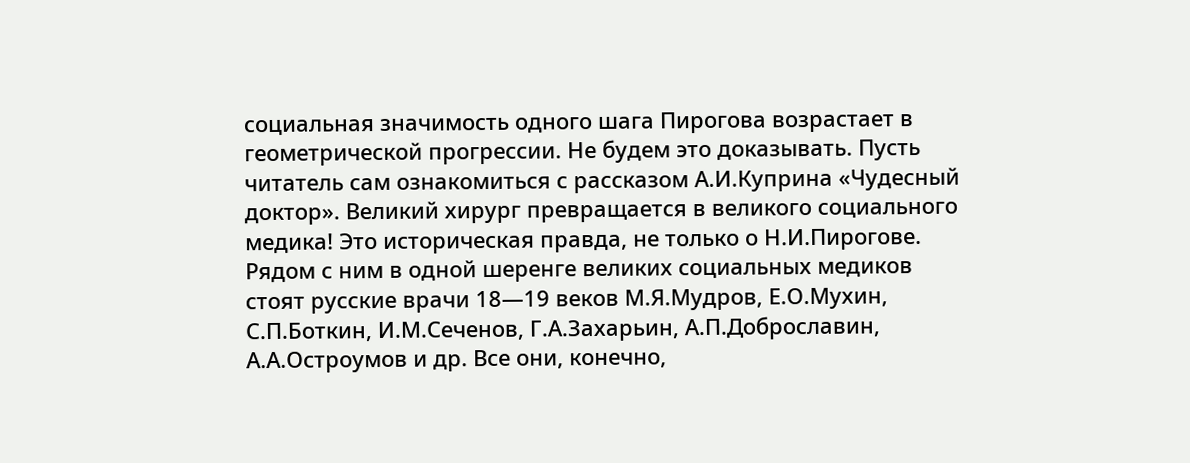социальная значимость одного шага Пирогова возрастает в геометрической прогрессии. Не будем это доказывать. Пусть читатель сам ознакомиться с рассказом А.И.Куприна «Чудесный доктор». Великий хирург превращается в великого социального медика! Это историческая правда, не только о Н.И.Пирогове. Рядом с ним в одной шеренге великих социальных медиков стоят русские врачи 18—19 веков М.Я.Мудров, Е.О.Мухин, С.П.Боткин, И.М.Сеченов, Г.А.Захарьин, А.П.Доброславин, А.А.Остроумов и др. Все они, конечно,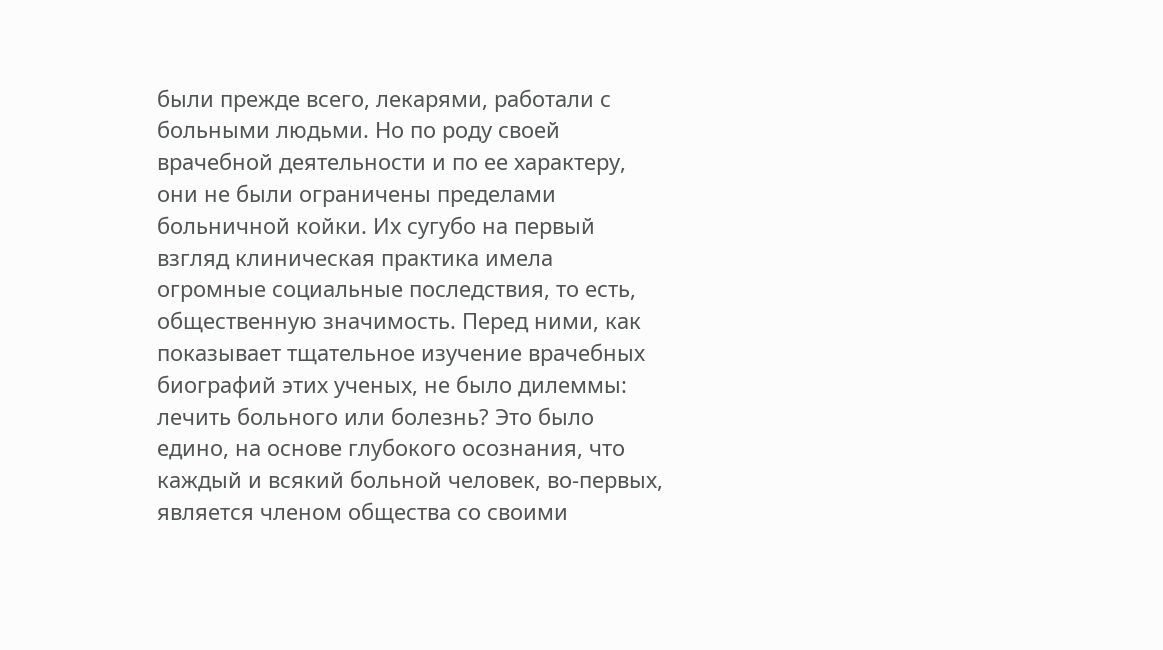были прежде всего, лекарями, работали с больными людьми. Но по роду своей врачебной деятельности и по ее характеру, они не были ограничены пределами больничной койки. Их сугубо на первый взгляд клиническая практика имела огромные социальные последствия, то есть, общественную значимость. Перед ними, как показывает тщательное изучение врачебных биографий этих ученых, не было дилеммы: лечить больного или болезнь? Это было едино, на основе глубокого осознания, что каждый и всякий больной человек, во-первых, является членом общества со своими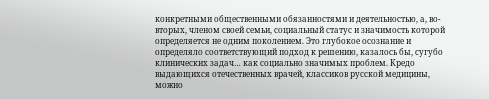конкретными общественными обязанностями и деятельностью, а, во-вторых, членом своей семьи, социальный статус и значимость которой определяется не одним поколением. Это глубокое осознание и определяло соответствующий подход к решению, казалось бы, сугубо клинических задач… как социально значимых проблем. Кредо выдающихся отечественных врачей, классиков русской медицины, можно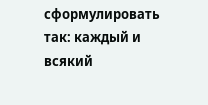сформулировать так: каждый и всякий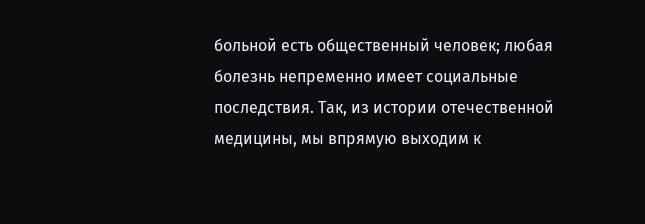больной есть общественный человек; любая болезнь непременно имеет социальные последствия. Так, из истории отечественной медицины, мы впрямую выходим к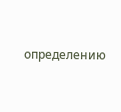определению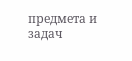предмета и задач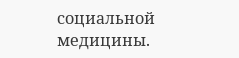социальной медицины.